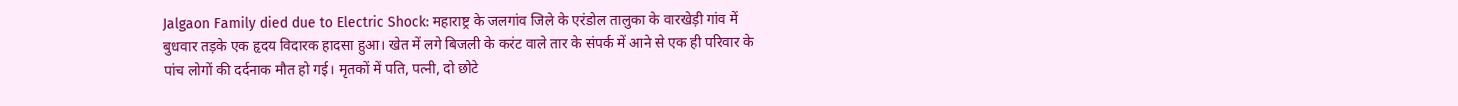Jalgaon Family died due to Electric Shock: महाराष्ट्र के जलगांव जिले के एरंडोल तालुका के वारखेड़ी गांव में बुधवार तड़के एक हृदय विदारक हादसा हुआ। खेत में लगे बिजली के करंट वाले तार के संपर्क में आने से एक ही परिवार के पांच लोगों की दर्दनाक मौत हो गई। मृतकों में पति, पत्नी, दो छोटे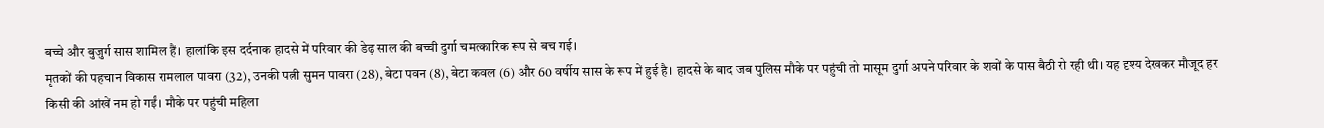बच्चे और बुजुर्ग सास शामिल हैं। हालांकि इस दर्दनाक हादसे में परिवार की डेढ़ साल की बच्ची दुर्गा चमत्कारिक रूप से बच गई।
मृतकों की पहचान विकास रामलाल पावरा (32), उनकी पत्नी सुमन पावरा (28), बेटा पवन (8), बेटा कवल (6) और 60 वर्षीय सास के रूप में हुई है। हादसे के बाद जब पुलिस मौके पर पहुंची तो मासूम दुर्गा अपने परिवार के शवों के पास बैठी रो रही थी। यह दृश्य देखकर मौजूद हर किसी की आंखें नम हो गईं। मौके पर पहुंची महिला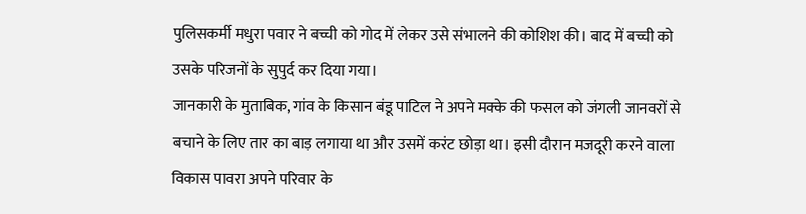पुलिसकर्मी मधुरा पवार ने बच्ची को गोद में लेकर उसे संभालने की कोशिश की। बाद में बच्ची को उसके परिजनों के सुपुर्द कर दिया गया।
जानकारी के मुताबिक, गांव के किसान बंडू पाटिल ने अपने मक्के की फसल को जंगली जानवरों से बचाने के लिए तार का बाड़ लगाया था और उसमें करंट छोड़ा था। इसी दौरान मजदूरी करने वाला विकास पावरा अपने परिवार के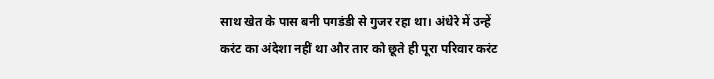साथ खेत के पास बनी पगडंडी से गुजर रहा था। अंधेरे में उन्हें करंट का अंदेशा नहीं था और तार को छूते ही पूरा परिवार करंट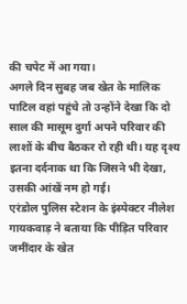की चपेट में आ गया।
अगले दिन सुबह जब खेत के मालिक पाटिल वहां पहुंचे तो उन्होंने देखा कि दो साल की मासूम दुर्गा अपने परिवार की लाशों के बीच बैठकर रो रही थी। यह दृश्य इतना दर्दनाक था कि जिसने भी देखा, उसकी आंखें नम हो गई।
एरंडोल पुलिस स्टेशन के इंस्पेक्टर नीलेश गायकवाड़ ने बताया कि पीड़ित परिवार जमींदार के खेत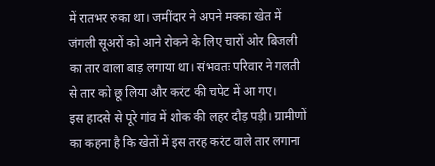में रातभर रुका था। जमींदार ने अपने मक्का खेत में जंगली सूअरों को आने रोकने के लिए चारों ओर बिजली का तार वाला बाड़ लगाया था। संभवतः परिवार ने गलती से तार को छू लिया और करंट की चपेट में आ गए।
इस हादसे से पूरे गांव में शोक की लहर दौड़ पड़ी। ग्रामीणों का कहना है कि खेतों में इस तरह करंट वाले तार लगाना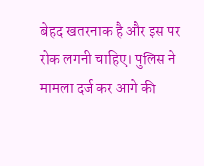बेहद खतरनाक है और इस पर रोक लगनी चाहिए। पुलिस ने मामला दर्ज कर आगे की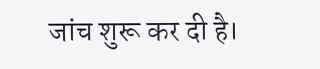जांच शुरू कर दी है।